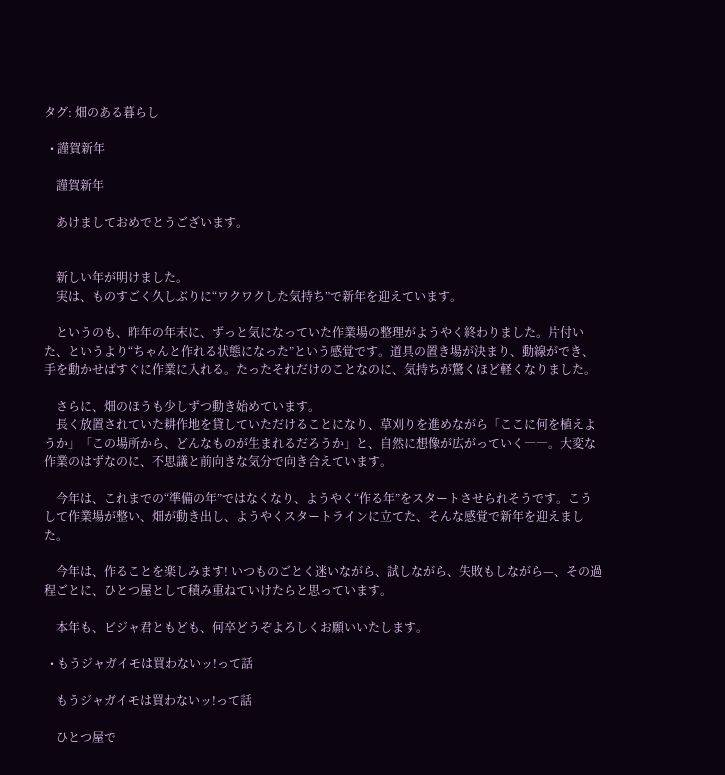タグ: 畑のある暮らし

  • 謹賀新年

    謹賀新年

    あけましておめでとうございます。


    新しい年が明けました。
    実は、ものすごく久しぶりに“ワクワクした気持ち”で新年を迎えています。

    というのも、昨年の年末に、ずっと気になっていた作業場の整理がようやく終わりました。片付いた、というより“ちゃんと作れる状態になった”という感覚です。道具の置き場が決まり、動線ができ、手を動かせばすぐに作業に入れる。たったそれだけのことなのに、気持ちが驚くほど軽くなりました。

    さらに、畑のほうも少しずつ動き始めています。
    長く放置されていた耕作地を貸していただけることになり、草刈りを進めながら「ここに何を植えようか」「この場所から、どんなものが生まれるだろうか」と、自然に想像が広がっていく――。大変な作業のはずなのに、不思議と前向きな気分で向き合えています。

    今年は、これまでの“準備の年”ではなくなり、ようやく“作る年”をスタートさせられそうです。こうして作業場が整い、畑が動き出し、ようやくスタートラインに立てた、そんな感覚で新年を迎えました。

    今年は、作ることを楽しみます! いつものごとく迷いながら、試しながら、失敗もしながら—、その過程ごとに、ひとつ屋として積み重ねていけたらと思っています。

    本年も、ビジャ君ともども、何卒どうぞよろしくお願いいたします。

  • もうジャガイモは買わないッ!って話

    もうジャガイモは買わないッ!って話

    ひとつ屋で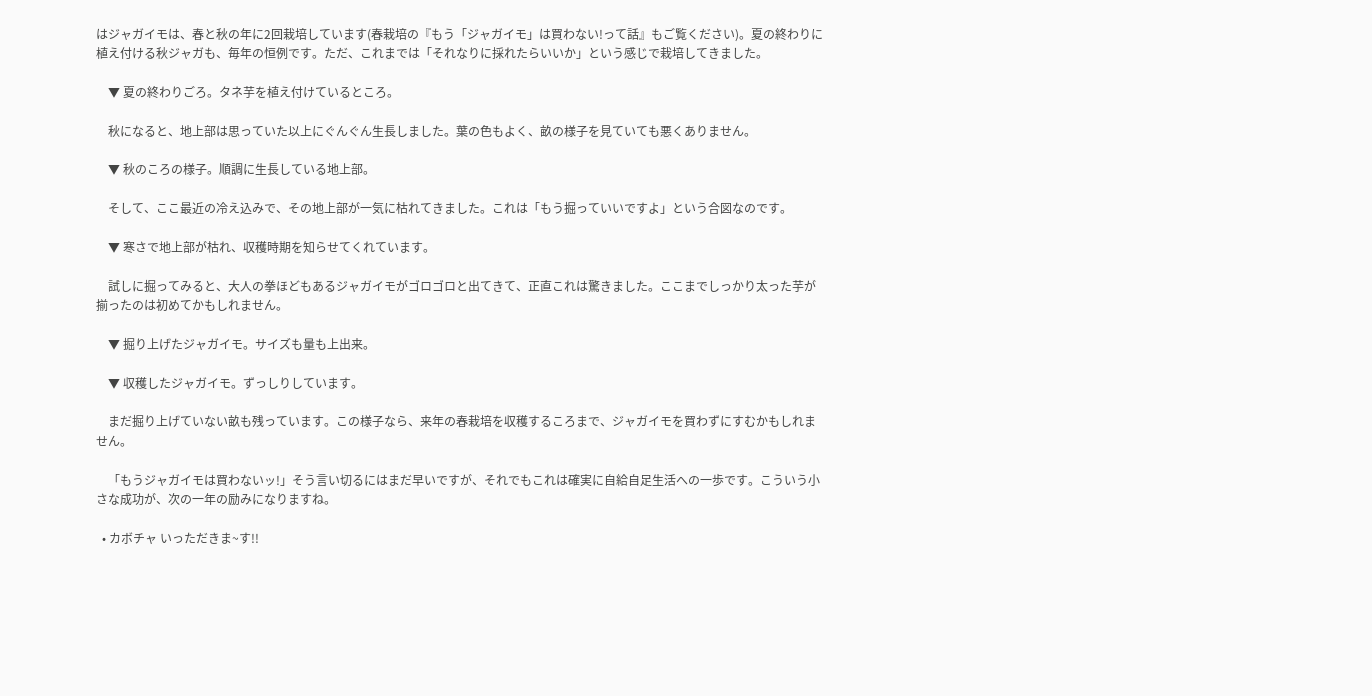はジャガイモは、春と秋の年に2回栽培しています(春栽培の『もう「ジャガイモ」は買わない!って話』もご覧ください)。夏の終わりに植え付ける秋ジャガも、毎年の恒例です。ただ、これまでは「それなりに採れたらいいか」という感じで栽培してきました。

    ▼ 夏の終わりごろ。タネ芋を植え付けているところ。

    秋になると、地上部は思っていた以上にぐんぐん生長しました。葉の色もよく、畝の様子を見ていても悪くありません。

    ▼ 秋のころの様子。順調に生長している地上部。

    そして、ここ最近の冷え込みで、その地上部が一気に枯れてきました。これは「もう掘っていいですよ」という合図なのです。

    ▼ 寒さで地上部が枯れ、収穫時期を知らせてくれています。

    試しに掘ってみると、大人の拳ほどもあるジャガイモがゴロゴロと出てきて、正直これは驚きました。ここまでしっかり太った芋が揃ったのは初めてかもしれません。

    ▼ 掘り上げたジャガイモ。サイズも量も上出来。

    ▼ 収穫したジャガイモ。ずっしりしています。

    まだ掘り上げていない畝も残っています。この様子なら、来年の春栽培を収穫するころまで、ジャガイモを買わずにすむかもしれません。

    「もうジャガイモは買わないッ!」そう言い切るにはまだ早いですが、それでもこれは確実に自給自足生活への一歩です。こういう小さな成功が、次の一年の励みになりますね。

  • カボチャ いっただきま~す!!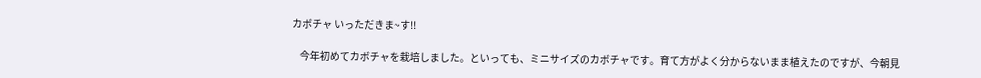カボチャ いっただきま~す!!

    今年初めてカボチャを栽培しました。といっても、ミニサイズのカボチャです。育て方がよく分からないまま植えたのですが、今朝見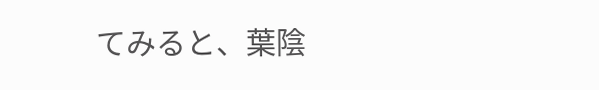てみると、葉陰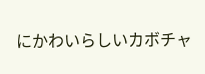にかわいらしいカボチャ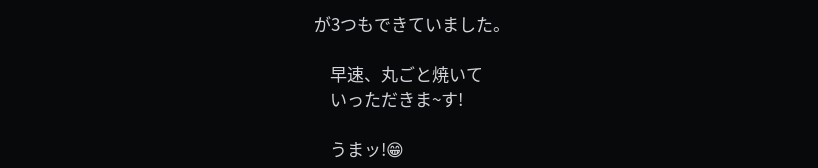が3つもできていました。

    早速、丸ごと焼いて
    いっただきま~す!

    うまッ!😁